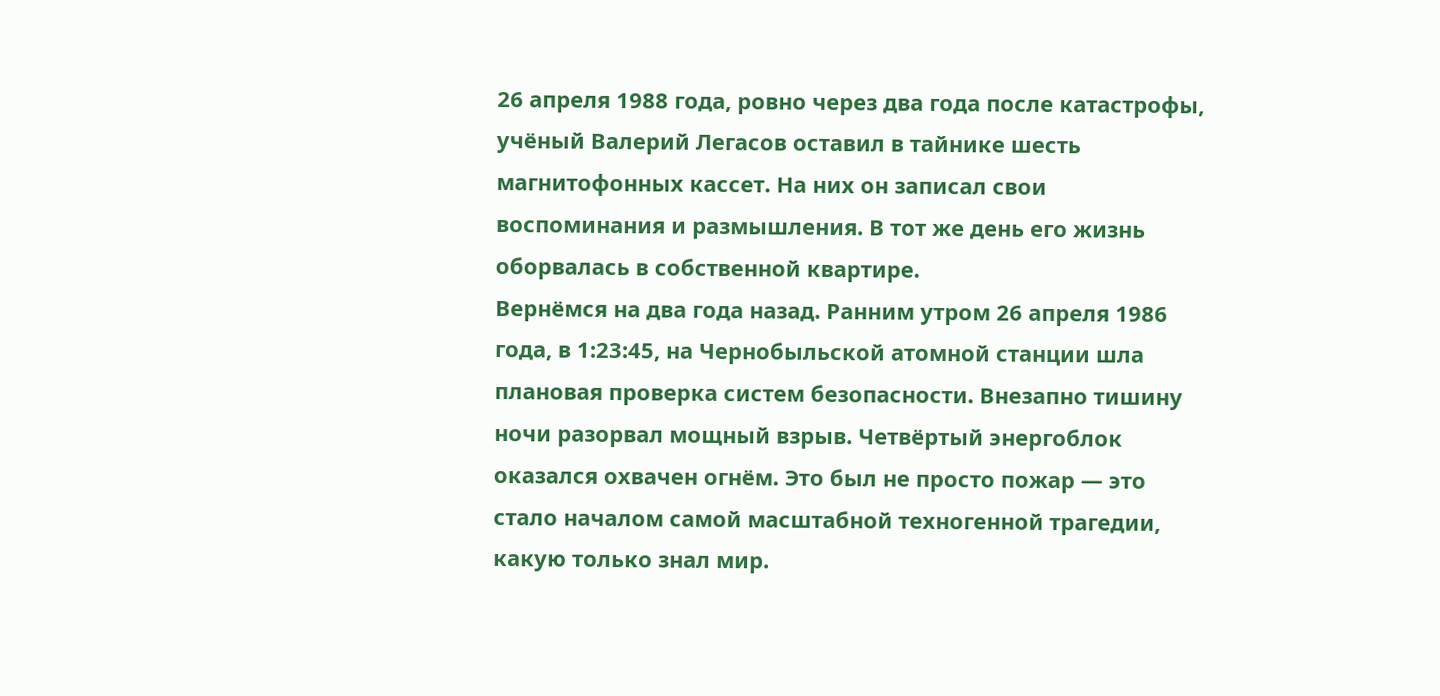26 апреля 1988 года, ровно через два года после катастрофы, учёный Валерий Легасов оставил в тайнике шесть магнитофонных кассет. На них он записал свои воспоминания и размышления. В тот же день его жизнь оборвалась в собственной квартире.
Вернёмся на два года назад. Ранним утром 26 апреля 1986 года, в 1:23:45, на Чернобыльской атомной станции шла плановая проверка систем безопасности. Внезапно тишину ночи разорвал мощный взрыв. Четвёртый энергоблок оказался охвачен огнём. Это был не просто пожар — это стало началом самой масштабной техногенной трагедии, какую только знал мир.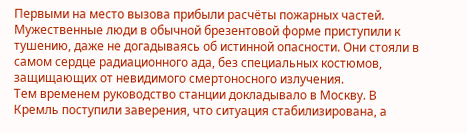Первыми на место вызова прибыли расчёты пожарных частей. Мужественные люди в обычной брезентовой форме приступили к тушению, даже не догадываясь об истинной опасности. Они стояли в самом сердце радиационного ада, без специальных костюмов, защищающих от невидимого смертоносного излучения.
Тем временем руководство станции докладывало в Москву. В Кремль поступили заверения, что ситуация стабилизирована, а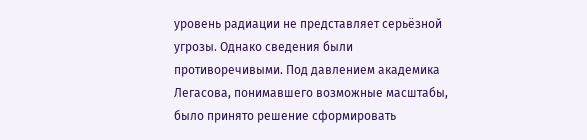уровень радиации не представляет серьёзной угрозы. Однако сведения были противоречивыми. Под давлением академика Легасова, понимавшего возможные масштабы, было принято решение сформировать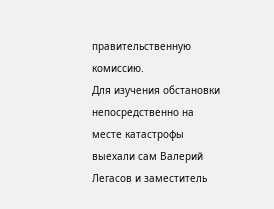правительственную комиссию.
Для изучения обстановки непосредственно на месте катастрофы выехали сам Валерий Легасов и заместитель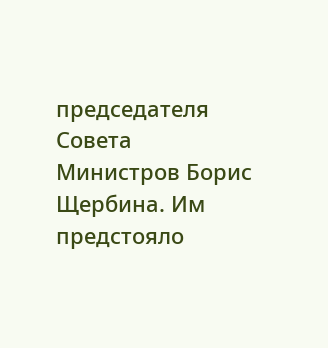председателя Совета Министров Борис Щербина. Им предстояло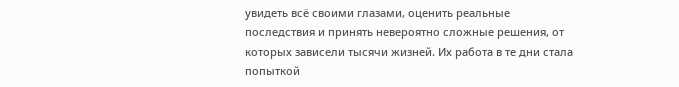увидеть всё своими глазами, оценить реальные последствия и принять невероятно сложные решения, от которых зависели тысячи жизней. Их работа в те дни стала попыткой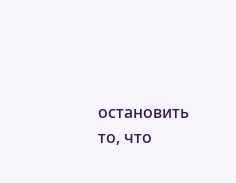остановить то, что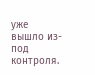уже вышло из-под контроля.